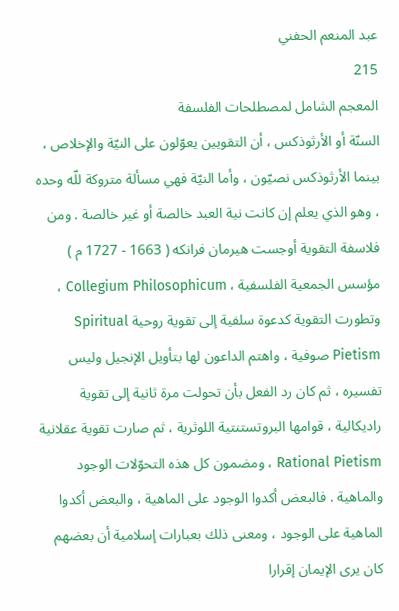عبد المنعم الحفني
215
المعجم الشامل لمصطلحات الفلسفة
السنّة أو الأرثوذكس ، أن التقويين يعوّلون على النيّة والإخلاص ، بينما الأرثوذكس نصيّون ، وأما النيّة فهي مسألة متروكة للّه وحده ، وهو الذي يعلم إن كانت نية العبد خالصة أو غير خالصة . ومن فلاسفة التقوية أوجست هيرمان فرانكه ( 1663 - 1727 م ) مؤسس الجمعية الفلسفية ، Collegium Philosophicum ، وتطورت التقوية كدعوة سلفية إلى تقوية روحية Spiritual Pietism صوفية ، واهتم الداعون لها بتأويل الإنجيل وليس تفسيره ، ثم كان رد الفعل بأن تحولت مرة ثانية إلى تقوية راديكالية ، قوامها البروتستنتية اللوثرية ، ثم صارت تقوية عقلانية Rational Pietism ، ومضمون كل هذه التحوّلات الوجود والماهية . فالبعض أكدوا الوجود على الماهية ، والبعض أكدوا الماهية على الوجود ، ومعنى ذلك بعبارات إسلامية أن بعضهم كان يرى الإيمان إقرارا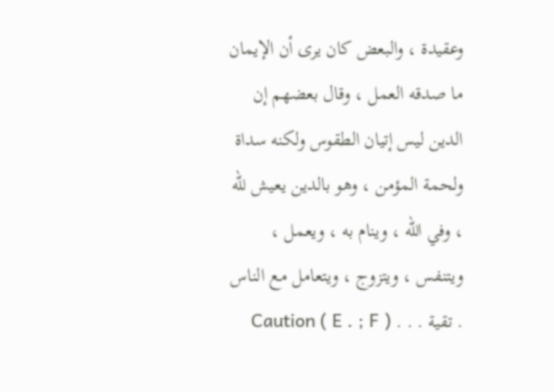وعقيدة ، والبعض كان يرى أن الإيمان ما صدقه العمل ، وقال بعضهم إن الدين ليس إتيان الطقوس ولكنه سداة ولحمة المؤمن ، وهو بالدين يعيش للّه ، وفي اللّه ، وينام به ، ويعمل ، ويتنفس ، ويتزوج ، ويتعامل مع الناس . تقية . . . Caution ( E . ; F )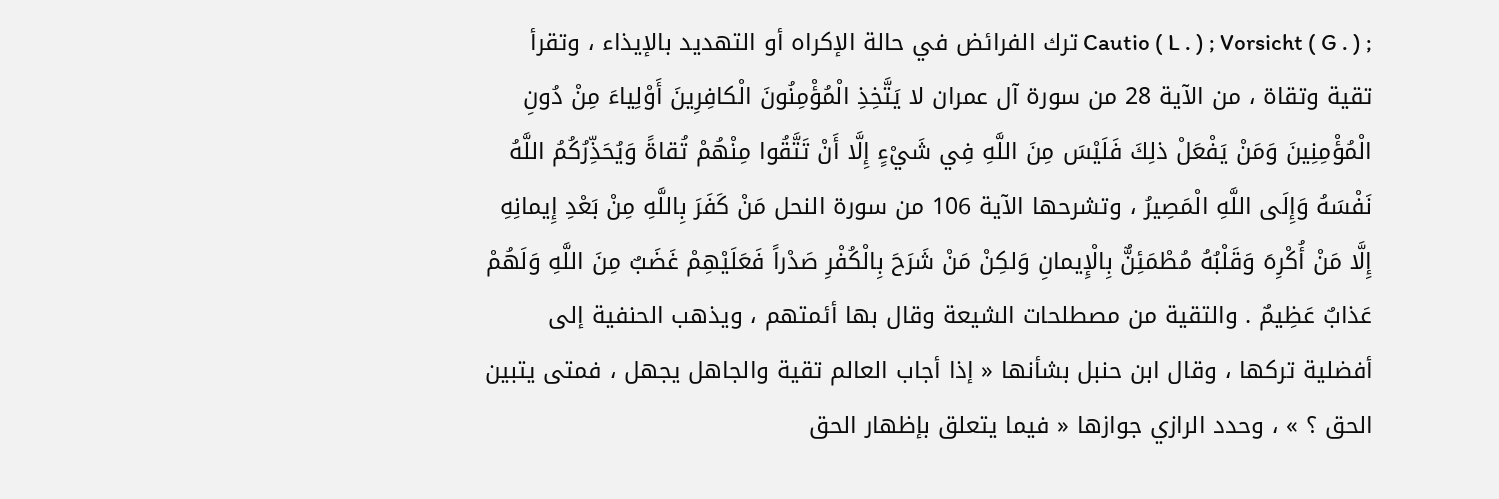; Cautio ( L . ) ; Vorsicht ( G . ) ترك الفرائض في حالة الإكراه أو التهديد بالإيذاء ، وتقرأ تقية وتقاة ، من الآية 28 من سورة آل عمران لا يَتَّخِذِ الْمُؤْمِنُونَ الْكافِرِينَ أَوْلِياءَ مِنْ دُونِ الْمُؤْمِنِينَ وَمَنْ يَفْعَلْ ذلِكَ فَلَيْسَ مِنَ اللَّهِ فِي شَيْءٍ إِلَّا أَنْ تَتَّقُوا مِنْهُمْ تُقاةً وَيُحَذِّرُكُمُ اللَّهُ نَفْسَهُ وَإِلَى اللَّهِ الْمَصِيرُ ، وتشرحها الآية 106 من سورة النحل مَنْ كَفَرَ بِاللَّهِ مِنْ بَعْدِ إِيمانِهِ إِلَّا مَنْ أُكْرِهَ وَقَلْبُهُ مُطْمَئِنٌّ بِالْإِيمانِ وَلكِنْ مَنْ شَرَحَ بِالْكُفْرِ صَدْراً فَعَلَيْهِمْ غَضَبٌ مِنَ اللَّهِ وَلَهُمْ عَذابٌ عَظِيمٌ . والتقية من مصطلحات الشيعة وقال بها أئمتهم ، ويذهب الحنفية إلى أفضلية تركها ، وقال ابن حنبل بشأنها « إذا أجاب العالم تقية والجاهل يجهل ، فمتى يتبين الحق ؟ » ، وحدد الرازي جوازها « فيما يتعلق بإظهار الحق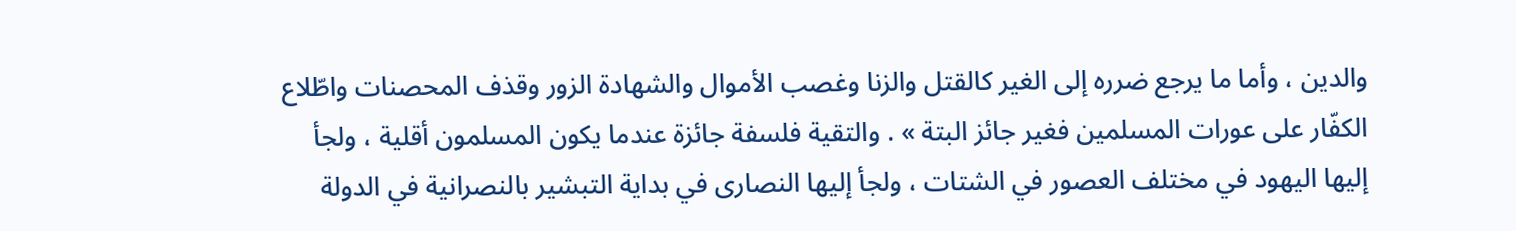والدين ، وأما ما يرجع ضرره إلى الغير كالقتل والزنا وغصب الأموال والشهادة الزور وقذف المحصنات واطّلاع الكفّار على عورات المسلمين فغير جائز البتة » . والتقية فلسفة جائزة عندما يكون المسلمون أقلية ، ولجأ إليها اليهود في مختلف العصور في الشتات ، ولجأ إليها النصارى في بداية التبشير بالنصرانية في الدولة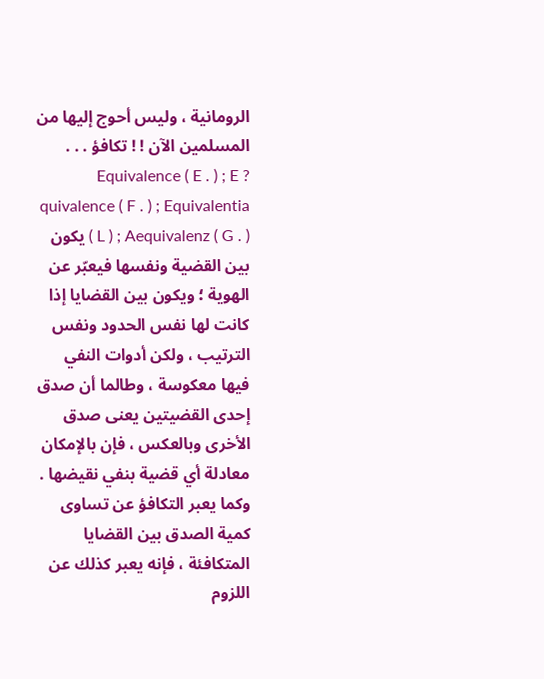الرومانية ، وليس أحوج إليها من المسلمين الآن ! ! تكافؤ . . . Equivalence ( E . ) ; E ? quivalence ( F . ) ; Equivalentia ( L ) ; Aequivalenz ( G . ) يكون بين القضية ونفسها فيعبّر عن الهوية ؛ ويكون بين القضايا إذا كانت لها نفس الحدود ونفس الترتيب ، ولكن أدوات النفي فيها معكوسة ، وطالما أن صدق إحدى القضيتين يعنى صدق الأخرى وبالعكس ، فإن بالإمكان معادلة أي قضية بنفي نقيضها . وكما يعبر التكافؤ عن تساوى كمية الصدق بين القضايا المتكافئة ، فإنه يعبر كذلك عن اللزوم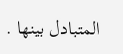المتبادل بينها .